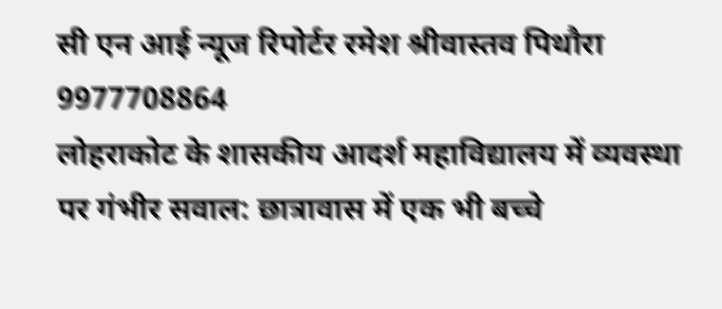सी एन आई न्यूज रिपोर्टर रमेश श्रीवास्तव पिथौरा 9977708864
लोहराकोट के शासकीय आदर्श महाविद्यालय में व्यवस्था पर गंभीर सवाल: छात्रावास में एक भी बच्चे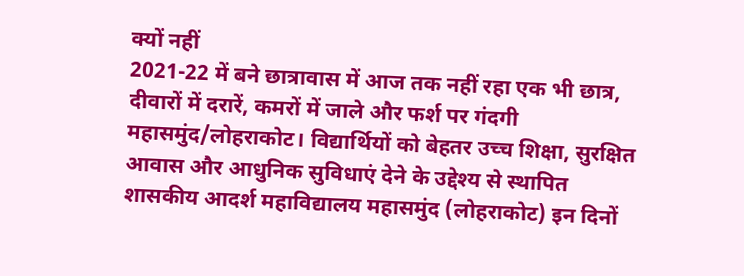क्यों नहीं
2021-22 में बने छात्रावास में आज तक नहीं रहा एक भी छात्र, दीवारों में दरारें, कमरों में जाले और फर्श पर गंदगी
महासमुंद/लोहराकोट। विद्यार्थियों को बेहतर उच्च शिक्षा, सुरक्षित आवास और आधुनिक सुविधाएं देने के उद्देश्य से स्थापित शासकीय आदर्श महाविद्यालय महासमुंद (लोहराकोट) इन दिनों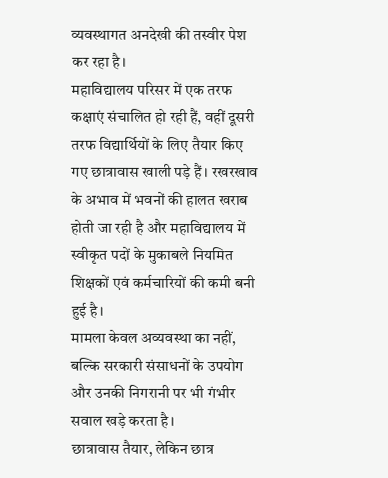व्यवस्थागत अनदेखी की तस्वीर पेश कर रहा है।
महाविद्यालय परिसर में एक तरफ कक्षाएं संचालित हो रही हैं, वहीं दूसरी तरफ विद्यार्थियों के लिए तैयार किए गए छात्रावास खाली पड़े हैं। रखरखाव के अभाव में भवनों की हालत खराब होती जा रही है और महाविद्यालय में स्वीकृत पदों के मुकाबले नियमित शिक्षकों एवं कर्मचारियों की कमी बनी हुई है।
मामला केवल अव्यवस्था का नहीं, बल्कि सरकारी संसाधनों के उपयोग और उनकी निगरानी पर भी गंभीर सवाल खड़े करता है।
छात्रावास तैयार, लेकिन छात्र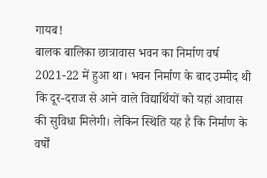गायब!
बालक बालिका छात्रावास भवन का निर्माण वर्ष 2021-22 में हुआ था। भवन निर्माण के बाद उम्मीद थी कि दूर-दराज से आने वाले विद्यार्थियों को यहां आवास की सुविधा मिलेगी। लेकिन स्थिति यह है कि निर्माण के वर्षों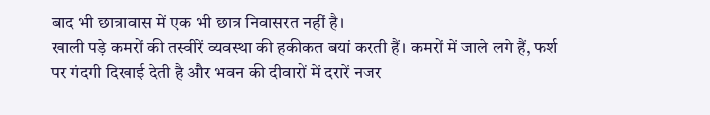बाद भी छात्रावास में एक भी छात्र निवासरत नहीं है।
खाली पड़े कमरों की तस्वीरें व्यवस्था की हकीकत बयां करती हैं। कमरों में जाले लगे हैं, फर्श पर गंदगी दिखाई देती है और भवन की दीवारों में दरारें नजर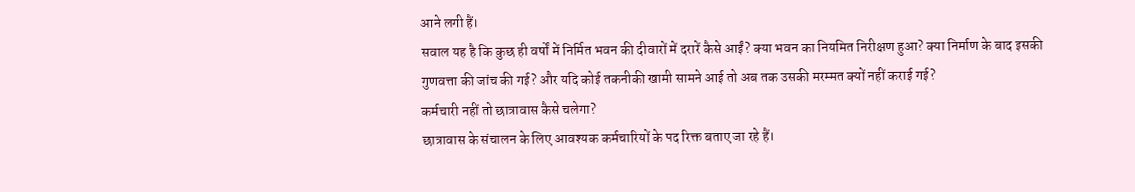आने लगी हैं।
सवाल यह है कि कुछ ही वर्षों में निर्मित भवन की दीवारों में दरारें कैसे आईं? क्या भवन का नियमित निरीक्षण हुआ? क्या निर्माण के बाद इसकी गुणवत्ता की जांच की गई? और यदि कोई तकनीकी खामी सामने आई तो अब तक उसकी मरम्मत क्यों नहीं कराई गई?
कर्मचारी नहीं तो छात्रावास कैसे चलेगा?
छात्रावास के संचालन के लिए आवश्यक कर्मचारियों के पद रिक्त बताए जा रहे हैं।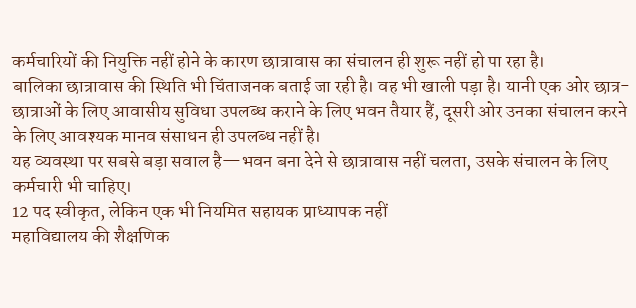कर्मचारियों की नियुक्ति नहीं होने के कारण छात्रावास का संचालन ही शुरू नहीं हो पा रहा है।
बालिका छात्रावास की स्थिति भी चिंताजनक बताई जा रही है। वह भी खाली पड़ा है। यानी एक ओर छात्र-छात्राओं के लिए आवासीय सुविधा उपलब्ध कराने के लिए भवन तैयार हैं, दूसरी ओर उनका संचालन करने के लिए आवश्यक मानव संसाधन ही उपलब्ध नहीं है।
यह व्यवस्था पर सबसे बड़ा सवाल है—भवन बना देने से छात्रावास नहीं चलता, उसके संचालन के लिए कर्मचारी भी चाहिए।
12 पद स्वीकृत, लेकिन एक भी नियमित सहायक प्राध्यापक नहीं
महाविद्यालय की शैक्षणिक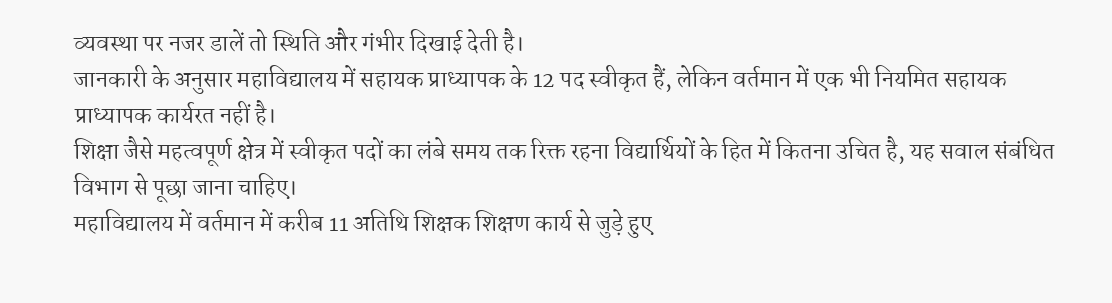व्यवस्था पर नजर डालें तो स्थिति और गंभीर दिखाई देती है।
जानकारी के अनुसार महाविद्यालय में सहायक प्राध्यापक के 12 पद स्वीकृत हैं, लेकिन वर्तमान में एक भी नियमित सहायक प्राध्यापक कार्यरत नहीं है।
शिक्षा जैसे महत्वपूर्ण क्षेत्र में स्वीकृत पदों का लंबे समय तक रिक्त रहना विद्यार्थियों के हित में कितना उचित है, यह सवाल संबंधित विभाग से पूछा जाना चाहिए।
महाविद्यालय में वर्तमान में करीब 11 अतिथि शिक्षक शिक्षण कार्य से जुड़े हुए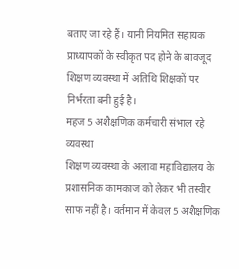बताए जा रहे हैं। यानी नियमित सहायक प्राध्यापकों के स्वीकृत पद होने के बावजूद शिक्षण व्यवस्था में अतिथि शिक्षकों पर निर्भरता बनी हुई है।
महज 5 अशैक्षणिक कर्मचारी संभाल रहे व्यवस्था
शिक्षण व्यवस्था के अलावा महाविद्यालय के प्रशासनिक कामकाज को लेकर भी तस्वीर साफ नहीं है। वर्तमान में केवल 5 अशैक्षणिक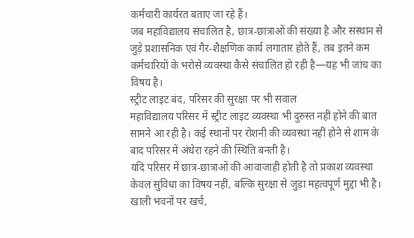कर्मचारी कार्यरत बताए जा रहे हैं।
जब महाविद्यालय संचालित है, छात्र-छात्राओं की संख्या है और संस्थान से जुड़े प्रशासनिक एवं गैर-शैक्षणिक कार्य लगातार होते हैं, तब इतने कम कर्मचारियों के भरोसे व्यवस्था कैसे संचालित हो रही है—यह भी जांच का विषय है।
स्ट्रीट लाइट बंद, परिसर की सुरक्षा पर भी सवाल
महाविद्यालय परिसर में स्ट्रीट लाइट व्यवस्था भी दुरुस्त नहीं होने की बात सामने आ रही है। कई स्थानों पर रोशनी की व्यवस्था नहीं होने से शाम के बाद परिसर में अंधेरा रहने की स्थिति बनती है।
यदि परिसर में छात्र-छात्राओं की आवाजाही होती है तो प्रकाश व्यवस्था केवल सुविधा का विषय नहीं, बल्कि सुरक्षा से जुड़ा महत्वपूर्ण मुद्दा भी है।
खाली भवनों पर खर्च,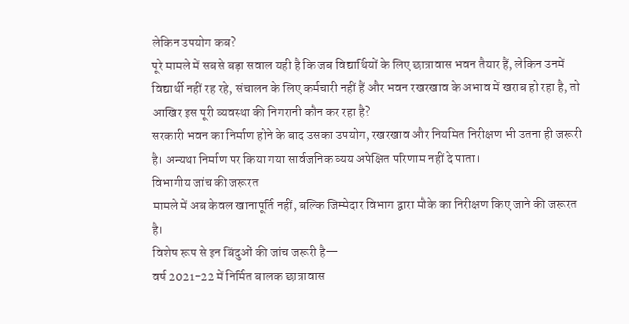लेकिन उपयोग कब?
पूरे मामले में सबसे बड़ा सवाल यही है कि जब विद्यार्थियों के लिए छात्रावास भवन तैयार हैं, लेकिन उनमें विद्यार्थी नहीं रह रहे, संचालन के लिए कर्मचारी नहीं हैं और भवन रखरखाव के अभाव में खराब हो रहा है, तो आखिर इस पूरी व्यवस्था की निगरानी कौन कर रहा है?
सरकारी भवन का निर्माण होने के बाद उसका उपयोग, रखरखाव और नियमित निरीक्षण भी उतना ही जरूरी है। अन्यथा निर्माण पर किया गया सार्वजनिक व्यय अपेक्षित परिणाम नहीं दे पाता।
विभागीय जांच की जरूरत
मामले में अब केवल खानापूर्ति नहीं, बल्कि जिम्मेदार विभाग द्वारा मौके का निरीक्षण किए जाने की जरूरत है।
विशेष रूप से इन बिंदुओं की जांच जरूरी है—
वर्ष 2021-22 में निर्मित बालक छात्रावास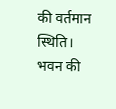की वर्तमान स्थिति।
भवन की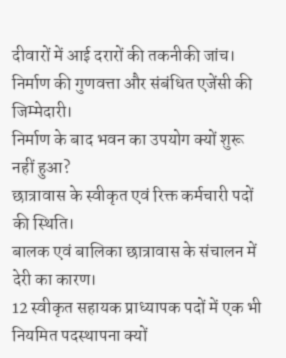दीवारों में आई दरारों की तकनीकी जांच।
निर्माण की गुणवत्ता और संबंधित एजेंसी की जिम्मेदारी।
निर्माण के बाद भवन का उपयोग क्यों शुरू नहीं हुआ?
छात्रावास के स्वीकृत एवं रिक्त कर्मचारी पदों की स्थिति।
बालक एवं बालिका छात्रावास के संचालन में देरी का कारण।
12 स्वीकृत सहायक प्राध्यापक पदों में एक भी नियमित पदस्थापना क्यों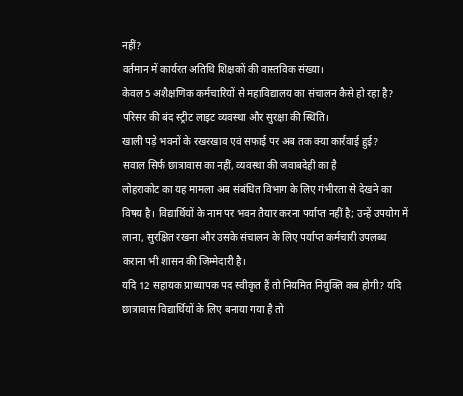नहीं?
वर्तमान में कार्यरत अतिथि शिक्षकों की वास्तविक संख्या।
केवल 5 अशैक्षणिक कर्मचारियों से महाविद्यालय का संचालन कैसे हो रहा है?
परिसर की बंद स्ट्रीट लाइट व्यवस्था और सुरक्षा की स्थिति।
खाली पड़े भवनों के रखरखाव एवं सफाई पर अब तक क्या कार्रवाई हुई?
सवाल सिर्फ छात्रावास का नहीं, व्यवस्था की जवाबदेही का है
लोहराकोट का यह मामला अब संबंधित विभाग के लिए गंभीरता से देखने का विषय है। विद्यार्थियों के नाम पर भवन तैयार करना पर्याप्त नहीं है; उन्हें उपयोग में लाना, सुरक्षित रखना और उसके संचालन के लिए पर्याप्त कर्मचारी उपलब्ध कराना भी शासन की जिम्मेदारी है।
यदि 12 सहायक प्राध्यापक पद स्वीकृत हैं तो नियमित नियुक्ति कब होगी? यदि छात्रावास विद्यार्थियों के लिए बनाया गया है तो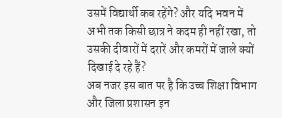उसमें विद्यार्थी कब रहेंगे? और यदि भवन में अभी तक किसी छात्र ने कदम ही नहीं रखा, तो उसकी दीवारों में दरारें और कमरों में जाले क्यों दिखाई दे रहे हैं?
अब नजर इस बात पर है कि उच्च शिक्षा विभाग और जिला प्रशासन इन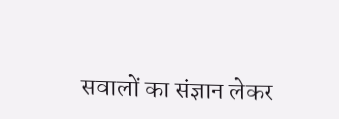सवालों का संज्ञान लेकर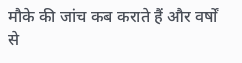मौके की जांच कब कराते हैं और वर्षों से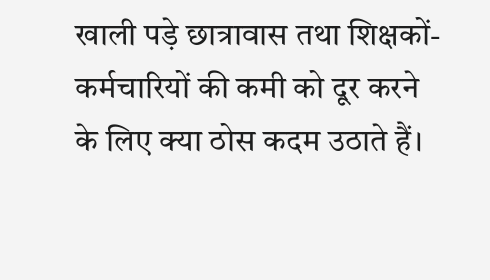खाली पड़े छात्रावास तथा शिक्षकों-कर्मचारियों की कमी को दूर करने के लिए क्या ठोस कदम उठाते हैं।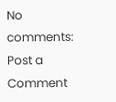No comments:
Post a Comment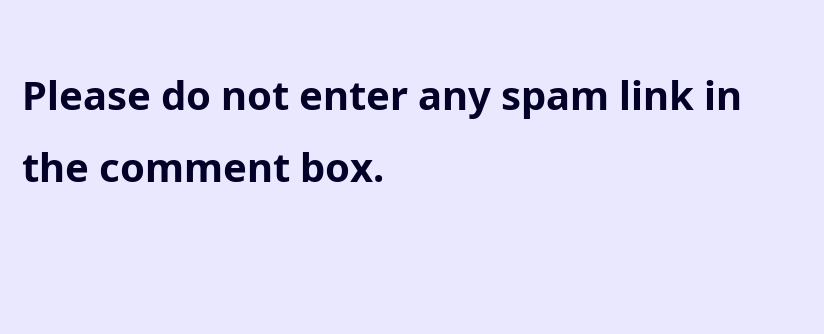Please do not enter any spam link in the comment box.